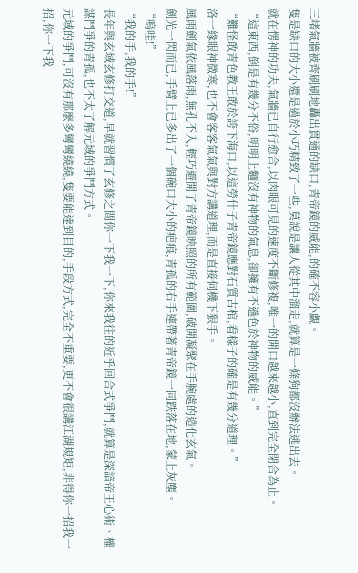三堵氣牆被齊刷刷地轟出貫通的缺口,青帝鏡的威能,的確不容小覷。
隻是缺口的大小還是過於小巧精致了一些,莫說是讓人從其中溜走,就算是一條狗都沒辦法逃出去。
就在愣神的功夫,氣牆已自行愈合,以肉眼可見的速度不斷修複,唯一的開口越來越小,直到完全閉合為止。
“這東西,倒是有幾分不俗,明明上麵沒有神物的氣息,卻擁有不遜色於神物的威能。”
“難怪敢青色教王敢於誇下海口,以這勞什子青帝鏡應對石質古棺,看樣子的確是有幾分道理。”
洛一緣眼神微寒,也不會客客氣氣與對方講道理,而是直接伺機下狠手。
風雨劍氣依風落雨,無孔不入,輕巧避開了青帝鏡映照的所有範圍,破開凝聚在手腕處的造化玄氣。
劍光一閃而已,手臂上已多出了一個碗口大小的疤痕,青孤的右手連帶著青帝鏡一同跌落在地,蒙上灰塵。
“嗚哇!”
“我的手,我的手!”
長年與玄域玄修打交道,早就習慣了玄修之間你一下我一下,你來我往的近乎回合式爭鬥,就算是深諳帝王心術、權謀鬥爭的青孤,也不太了解元域的爭鬥方式。
元域的爭鬥,可沒有那麼多彎彎繞繞,隻要能達到目的,手段方式,完全不重要,更不會很講江湖規矩,非得你一招我一招,你一下我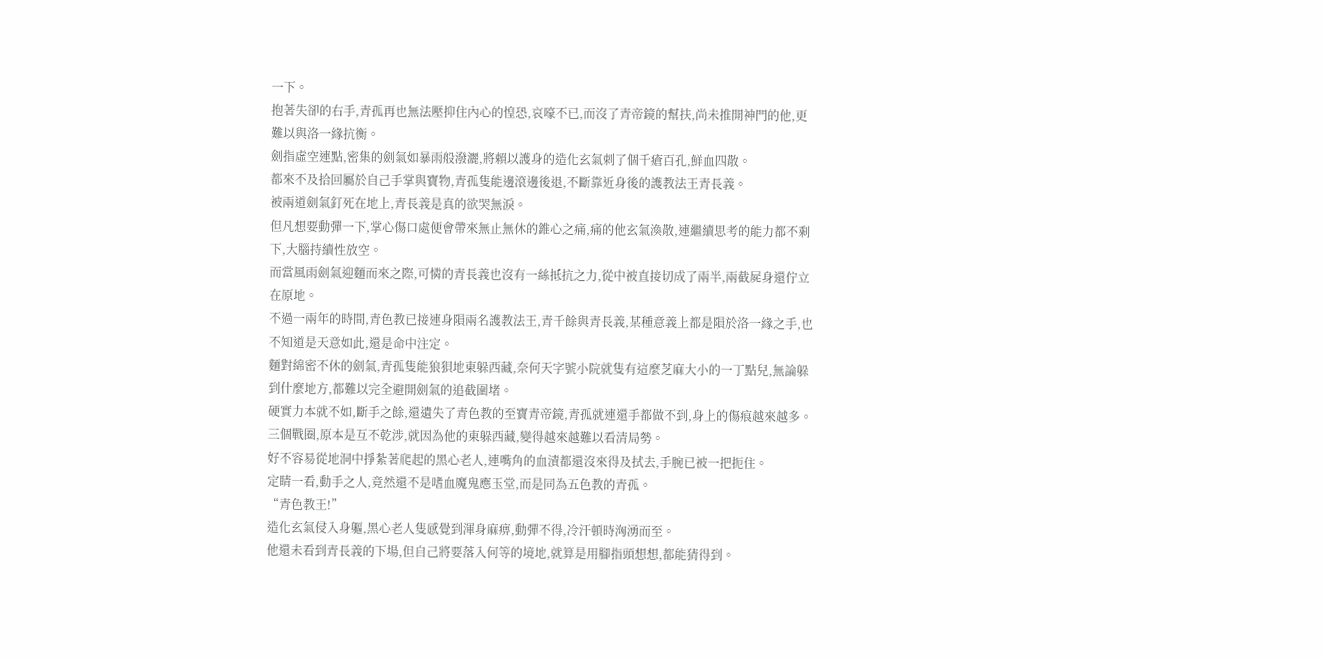一下。
抱著失卻的右手,青孤再也無法壓抑住內心的惶恐,哀嚎不已,而沒了青帝鏡的幫扶,尚未推開神門的他,更難以與洛一緣抗衡。
劍指虛空連點,密集的劍氣如暴雨般潑灑,將賴以護身的造化玄氣刺了個千瘡百孔,鮮血四散。
都來不及拾回屬於自己手掌與寶物,青孤隻能邊滾邊後退,不斷靠近身後的護教法王青長義。
被兩道劍氣釘死在地上,青長義是真的欲哭無淚。
但凡想要動彈一下,掌心傷口處便會帶來無止無休的錐心之痛,痛的他玄氣渙散,連繼續思考的能力都不剩下,大腦持續性放空。
而當風雨劍氣迎麵而來之際,可憐的青長義也沒有一絲抵抗之力,從中被直接切成了兩半,兩截屍身還佇立在原地。
不過一兩年的時間,青色教已接連身隕兩名護教法王,青千餘與青長義,某種意義上都是隕於洛一緣之手,也不知道是天意如此,還是命中注定。
麵對綿密不休的劍氣,青孤隻能狼狽地東躲西藏,奈何天字號小院就隻有這麼芝麻大小的一丁點兒,無論躲到什麼地方,都難以完全避開劍氣的追截圍堵。
硬實力本就不如,斷手之餘,還遺失了青色教的至寶青帝鏡,青孤就連還手都做不到,身上的傷痕越來越多。
三個戰圈,原本是互不乾涉,就因為他的東躲西藏,變得越來越難以看清局勢。
好不容易從地洞中掙紮著爬起的黑心老人,連嘴角的血漬都還沒來得及拭去,手腕已被一把扼住。
定睛一看,動手之人,竟然還不是嗜血魔鬼應玉堂,而是同為五色教的青孤。
“青色教王!”
造化玄氣侵入身軀,黑心老人隻感覺到渾身麻痹,動彈不得,冷汗頓時洶湧而至。
他還未看到青長義的下場,但自己將要落入何等的境地,就算是用腳指頭想想,都能猜得到。